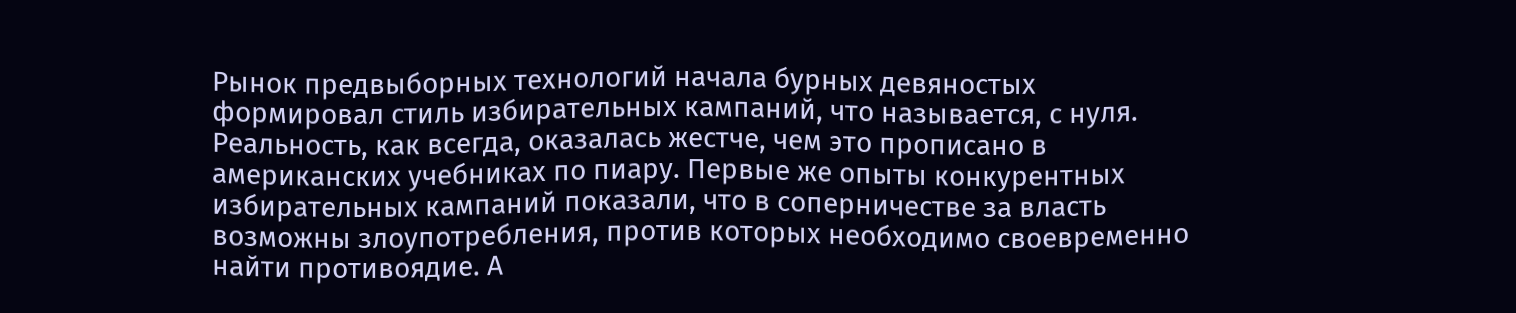Рынок предвыборных технологий начала бурных девяностых формировал стиль избирательных кампаний, что называется, с нуля. Реальность, как всегда, оказалась жестче, чем это прописано в американских учебниках по пиару. Первые же опыты конкурентных избирательных кампаний показали, что в соперничестве за власть возможны злоупотребления, против которых необходимо своевременно найти противоядие. А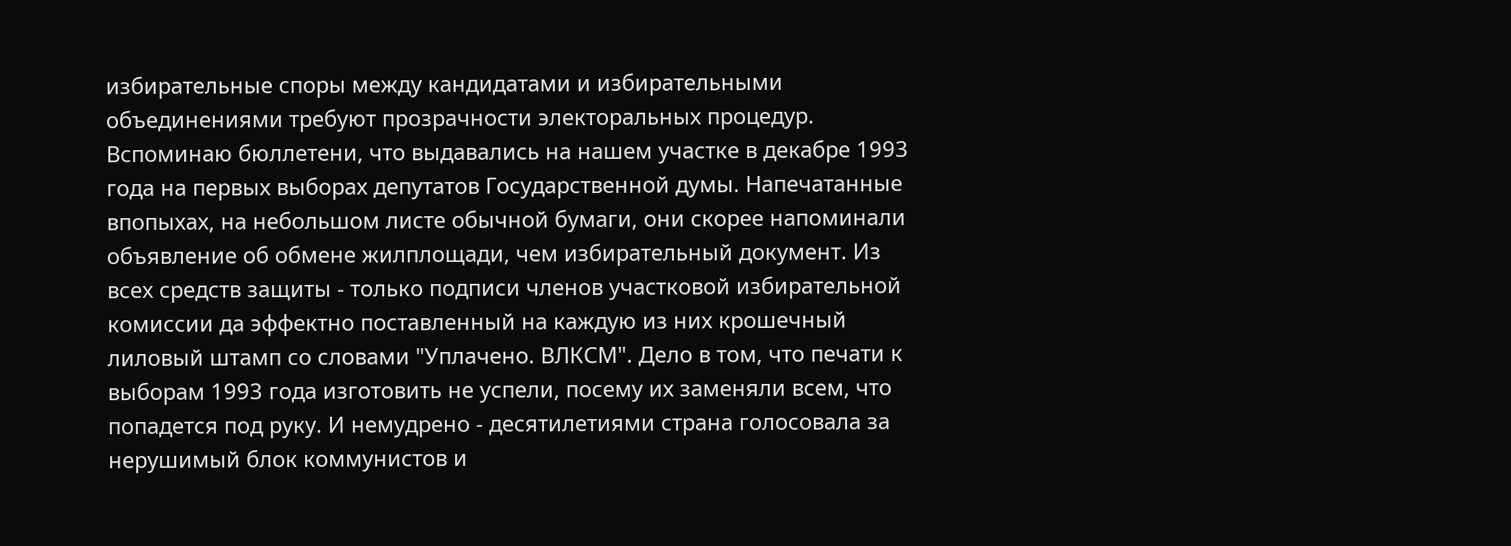избирательные споры между кандидатами и избирательными объединениями требуют прозрачности электоральных процедур.
Вспоминаю бюллетени, что выдавались на нашем участке в декабре 1993 года на первых выборах депутатов Государственной думы. Напечатанные впопыхах, на небольшом листе обычной бумаги, они скорее напоминали объявление об обмене жилплощади, чем избирательный документ. Из всех средств защиты - только подписи членов участковой избирательной комиссии да эффектно поставленный на каждую из них крошечный лиловый штамп со словами "Уплачено. ВЛКСМ". Дело в том, что печати к выборам 1993 года изготовить не успели, посему их заменяли всем, что попадется под руку. И немудрено - десятилетиями страна голосовала за нерушимый блок коммунистов и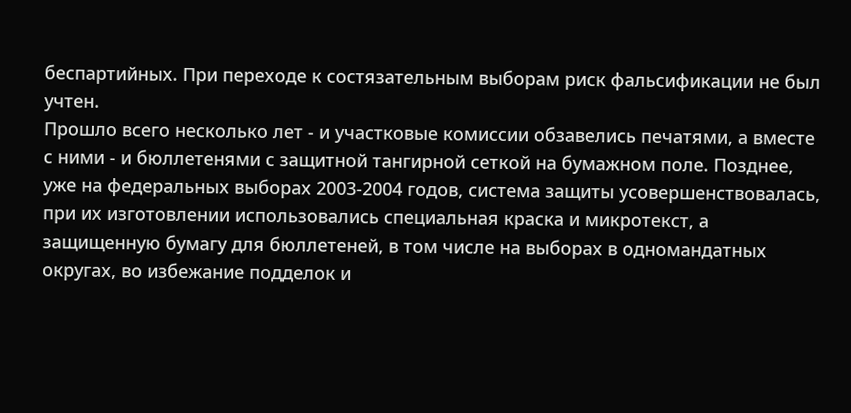беспартийных. При переходе к состязательным выборам риск фальсификации не был учтен.
Прошло всего несколько лет - и участковые комиссии обзавелись печатями, а вместе с ними - и бюллетенями с защитной тангирной сеткой на бумажном поле. Позднее, уже на федеральных выборах 2003-2004 годов, система защиты усовершенствовалась, при их изготовлении использовались специальная краска и микротекст, а защищенную бумагу для бюллетеней, в том числе на выборах в одномандатных округах, во избежание подделок и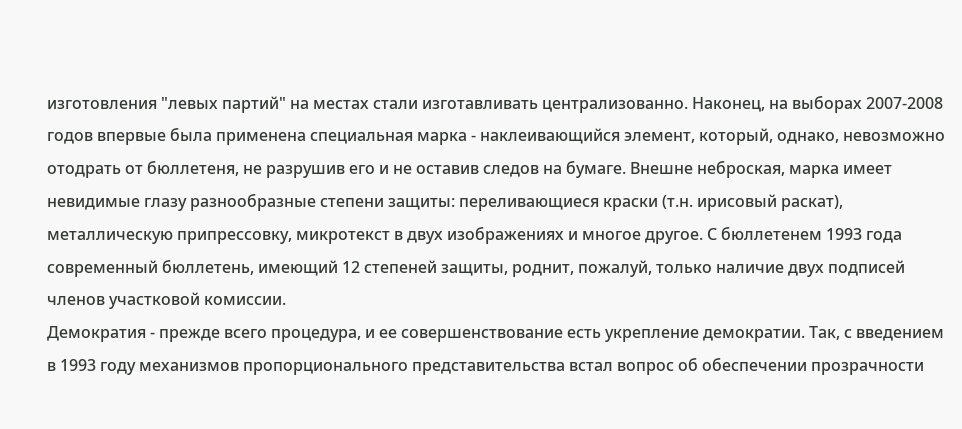изготовления "левых партий" на местах стали изготавливать централизованно. Наконец, на выборах 2007-2008 годов впервые была применена специальная марка - наклеивающийся элемент, который, однако, невозможно отодрать от бюллетеня, не разрушив его и не оставив следов на бумаге. Внешне неброская, марка имеет невидимые глазу разнообразные степени защиты: переливающиеся краски (т.н. ирисовый раскат), металлическую припрессовку, микротекст в двух изображениях и многое другое. С бюллетенем 1993 года современный бюллетень, имеющий 12 степеней защиты, роднит, пожалуй, только наличие двух подписей членов участковой комиссии.
Демократия - прежде всего процедура, и ее совершенствование есть укрепление демократии. Так, с введением в 1993 году механизмов пропорционального представительства встал вопрос об обеспечении прозрачности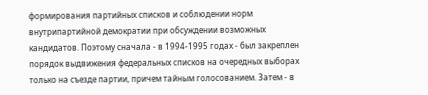формирования партийных списков и соблюдении норм внутрипартийной демократии при обсуждении возможных кандидатов. Поэтому сначала - в 1994-1995 годах - был закреплен порядок выдвижения федеральных списков на очередных выборах только на съезде партии, причем тайным голосованием. Затем - в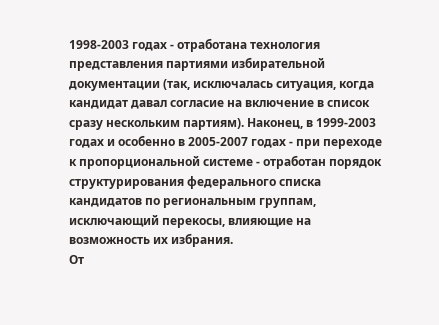1998-2003 годах - отработана технология представления партиями избирательной документации (так, исключалась ситуация, когда кандидат давал согласие на включение в список сразу нескольким партиям). Наконец, в 1999-2003 годах и особенно в 2005-2007 годах - при переходе к пропорциональной системе - отработан порядок структурирования федерального списка кандидатов по региональным группам, исключающий перекосы, влияющие на возможность их избрания.
От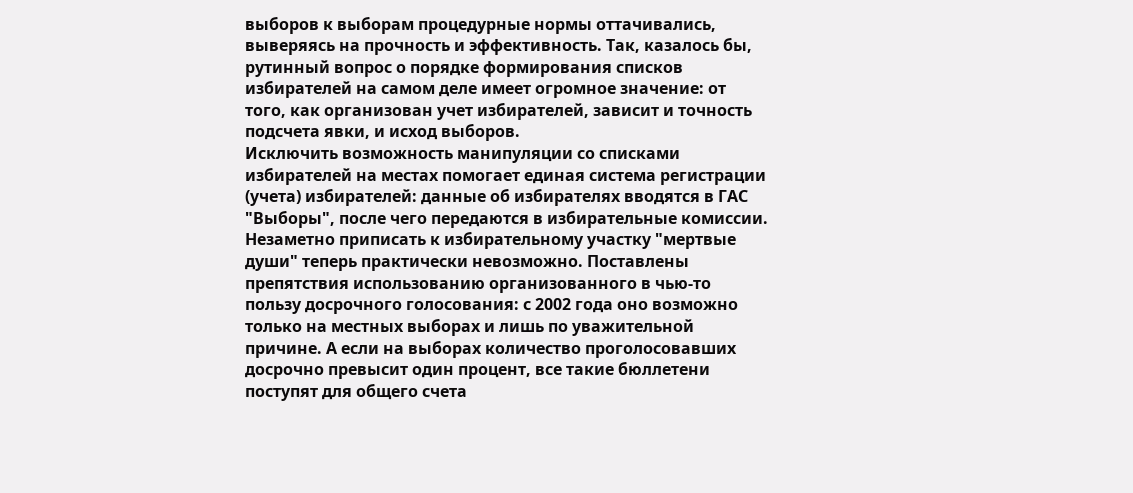выборов к выборам процедурные нормы оттачивались, выверяясь на прочность и эффективность. Так, казалось бы, рутинный вопрос о порядке формирования списков избирателей на самом деле имеет огромное значение: от того, как организован учет избирателей, зависит и точность подсчета явки, и исход выборов.
Исключить возможность манипуляции со списками избирателей на местах помогает единая система регистрации (учета) избирателей: данные об избирателях вводятся в ГАС "Выборы", после чего передаются в избирательные комиссии. Незаметно приписать к избирательному участку "мертвые души" теперь практически невозможно. Поставлены препятствия использованию организованного в чью-то пользу досрочного голосования: с 2002 года оно возможно только на местных выборах и лишь по уважительной причине. А если на выборах количество проголосовавших досрочно превысит один процент, все такие бюллетени поступят для общего счета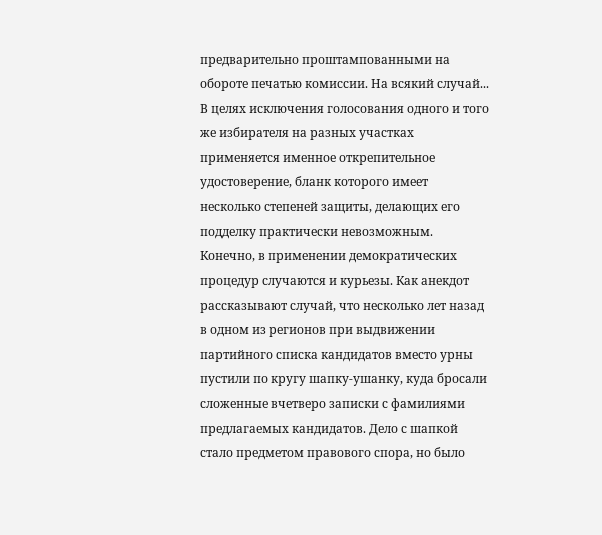предварительно проштампованными на обороте печатью комиссии. На всякий случай... В целях исключения голосования одного и того же избирателя на разных участках применяется именное открепительное удостоверение, бланк которого имеет несколько степеней защиты, делающих его подделку практически невозможным.
Конечно, в применении демократических процедур случаются и курьезы. Как анекдот рассказывают случай, что несколько лет назад в одном из регионов при выдвижении партийного списка кандидатов вместо урны пустили по кругу шапку-ушанку, куда бросали сложенные вчетверо записки с фамилиями предлагаемых кандидатов. Дело с шапкой стало предметом правового спора, но было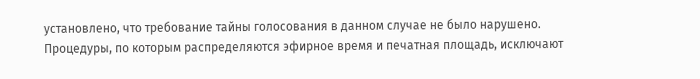установлено, что требование тайны голосования в данном случае не было нарушено.
Процедуры, по которым распределяются эфирное время и печатная площадь, исключают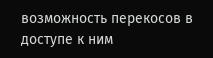возможность перекосов в доступе к ним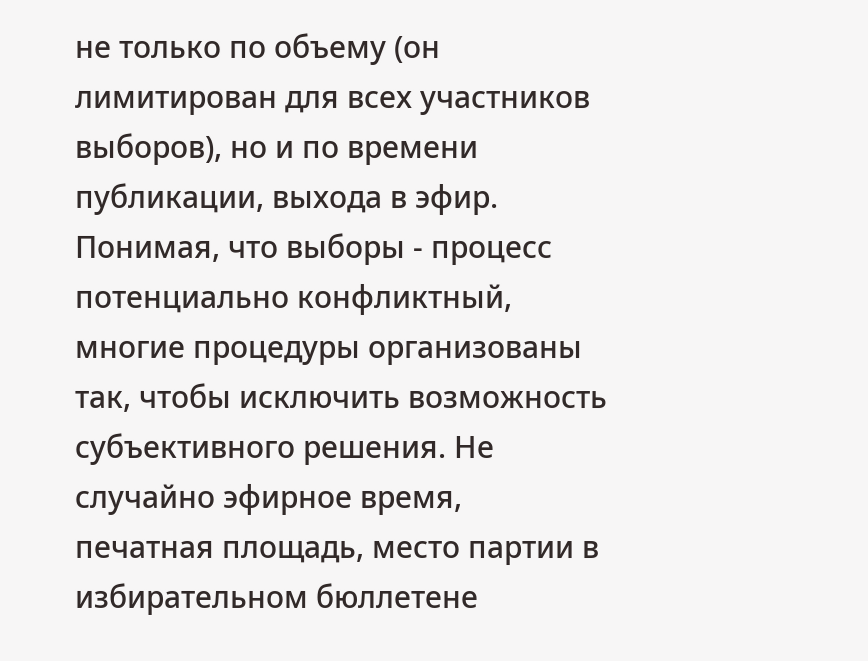не только по объему (он лимитирован для всех участников выборов), но и по времени публикации, выхода в эфир. Понимая, что выборы - процесс потенциально конфликтный, многие процедуры организованы так, чтобы исключить возможность субъективного решения. Не случайно эфирное время, печатная площадь, место партии в избирательном бюллетене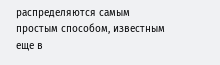распределяются самым простым способом, известным еще в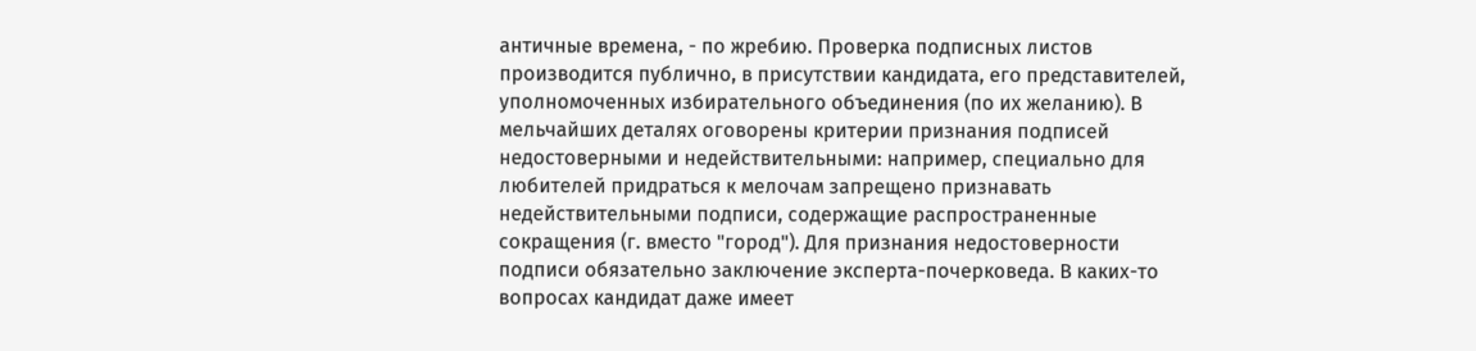античные времена, - по жребию. Проверка подписных листов производится публично, в присутствии кандидата, его представителей, уполномоченных избирательного объединения (по их желанию). В мельчайших деталях оговорены критерии признания подписей недостоверными и недействительными: например, специально для любителей придраться к мелочам запрещено признавать недействительными подписи, содержащие распространенные сокращения (г. вместо "город"). Для признания недостоверности подписи обязательно заключение эксперта-почерковеда. В каких-то вопросах кандидат даже имеет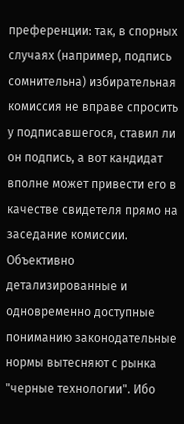преференции: так, в спорных случаях (например, подпись сомнительна) избирательная комиссия не вправе спросить у подписавшегося, ставил ли он подпись, а вот кандидат вполне может привести его в качестве свидетеля прямо на заседание комиссии.
Объективно детализированные и одновременно доступные пониманию законодательные нормы вытесняют с рынка "черные технологии". Ибо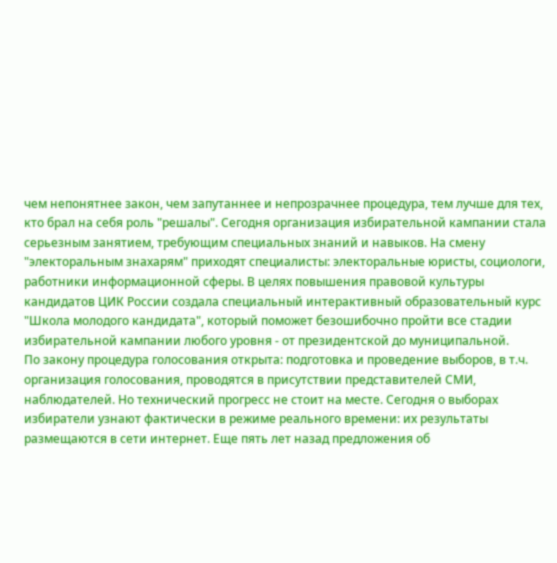чем непонятнее закон, чем запутаннее и непрозрачнее процедура, тем лучше для тех, кто брал на себя роль "решалы". Сегодня организация избирательной кампании стала серьезным занятием, требующим специальных знаний и навыков. На смену "электоральным знахарям" приходят специалисты: электоральные юристы, социологи, работники информационной сферы. В целях повышения правовой культуры кандидатов ЦИК России создала специальный интерактивный образовательный курс "Школа молодого кандидата", который поможет безошибочно пройти все стадии избирательной кампании любого уровня - от президентской до муниципальной.
По закону процедура голосования открыта: подготовка и проведение выборов, в т.ч. организация голосования, проводятся в присутствии представителей СМИ, наблюдателей. Но технический прогресс не стоит на месте. Сегодня о выборах избиратели узнают фактически в режиме реального времени: их результаты размещаются в сети интернет. Еще пять лет назад предложения об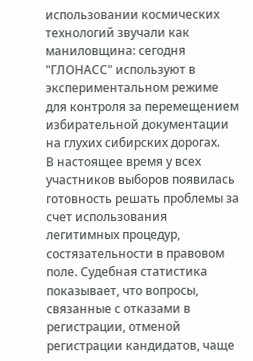использовании космических технологий звучали как маниловщина: сегодня "ГЛОНАСС" используют в экспериментальном режиме для контроля за перемещением избирательной документации на глухих сибирских дорогах.
В настоящее время у всех участников выборов появилась готовность решать проблемы за счет использования легитимных процедур, состязательности в правовом поле. Судебная статистика показывает, что вопросы, связанные с отказами в регистрации, отменой регистрации кандидатов, чаще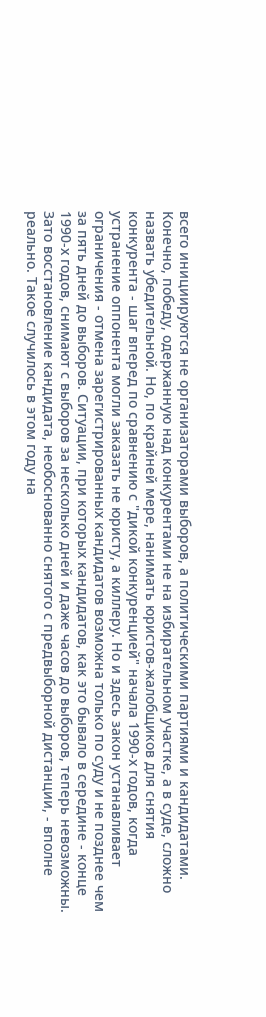всего инициируются не организаторами выборов, а политическими партиями и кандидатами.
Конечно, победу, одержанную над конкурентами не на избирательном участке, а в суде, сложно назвать убедительной. Но, по крайней мере, нанимать юристов-жалобщиков для снятия конкурента - шаг вперед по сравнению с "дикой конкуренцией" начала 1990-х годов, когда устранение оппонента могли заказать не юристу, а киллеру. Но и здесь закон устанавливает ограничения - отмена зарегистрированных кандидатов возможна только по суду и не позднее чем за пять дней до выборов. Ситуации, при которых кандидатов, как это бывало в середине - конце 1990-х годов, снимают с выборов за несколько дней и даже часов до выборов, теперь невозможны. Зато восстановление кандидата, необоснованно снятого с предвыборной дистанции, - вполне реально. Такое случилось в этом году на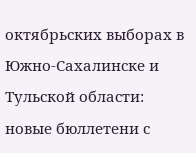октябрьских выборах в Южно-Сахалинске и Тульской области: новые бюллетени с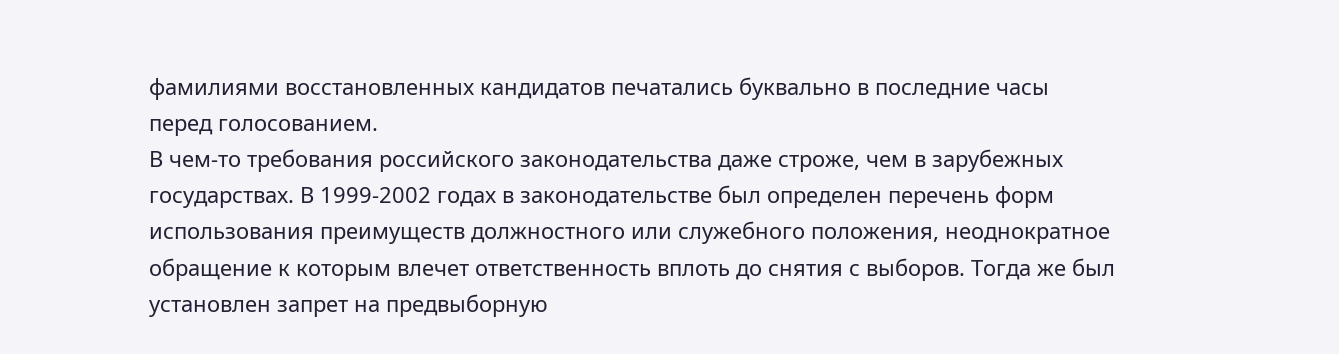фамилиями восстановленных кандидатов печатались буквально в последние часы перед голосованием.
В чем-то требования российского законодательства даже строже, чем в зарубежных государствах. В 1999-2002 годах в законодательстве был определен перечень форм использования преимуществ должностного или служебного положения, неоднократное обращение к которым влечет ответственность вплоть до снятия с выборов. Тогда же был установлен запрет на предвыборную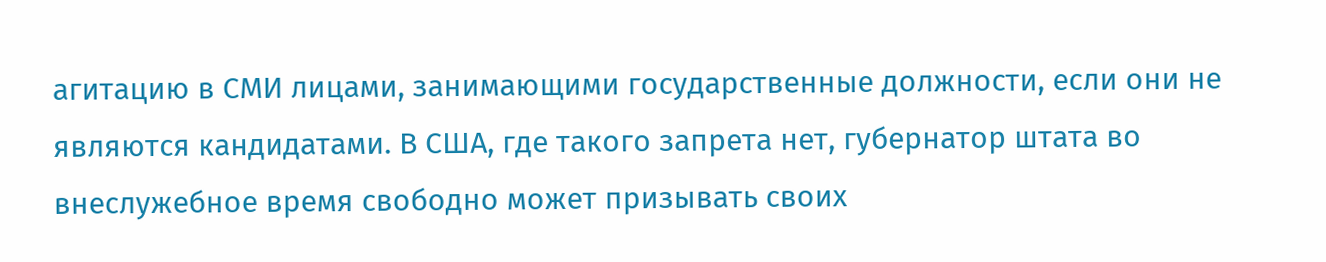агитацию в СМИ лицами, занимающими государственные должности, если они не являются кандидатами. В США, где такого запрета нет, губернатор штата во внеслужебное время свободно может призывать своих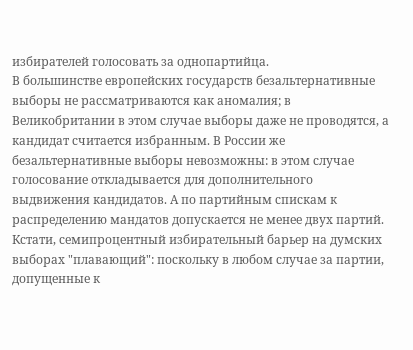избирателей голосовать за однопартийца.
В большинстве европейских государств безальтернативные выборы не рассматриваются как аномалия; в Великобритании в этом случае выборы даже не проводятся, а кандидат считается избранным. В России же безальтернативные выборы невозможны: в этом случае голосование откладывается для дополнительного выдвижения кандидатов. А по партийным спискам к распределению мандатов допускается не менее двух партий. Кстати, семипроцентный избирательный барьер на думских выборах "плавающий": поскольку в любом случае за партии, допущенные к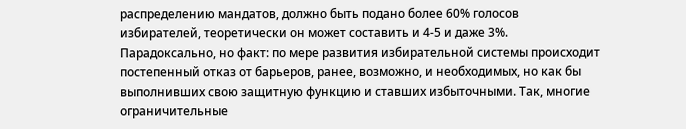распределению мандатов, должно быть подано более 60% голосов избирателей, теоретически он может составить и 4-5 и даже 3%.
Парадоксально, но факт: по мере развития избирательной системы происходит постепенный отказ от барьеров, ранее, возможно, и необходимых, но как бы выполнивших свою защитную функцию и ставших избыточными. Так, многие ограничительные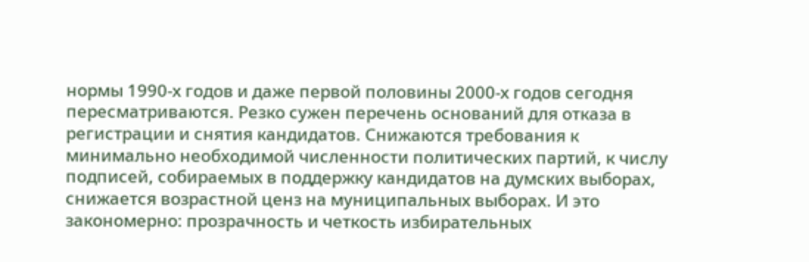нормы 1990-х годов и даже первой половины 2000-х годов сегодня пересматриваются. Резко сужен перечень оснований для отказа в регистрации и снятия кандидатов. Снижаются требования к минимально необходимой численности политических партий, к числу подписей, собираемых в поддержку кандидатов на думских выборах, снижается возрастной ценз на муниципальных выборах. И это закономерно: прозрачность и четкость избирательных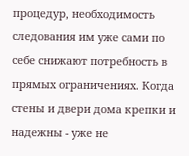процедур, необходимость следования им уже сами по себе снижают потребность в прямых ограничениях. Когда стены и двери дома крепки и надежны - уже не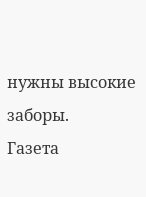нужны высокие заборы.
Газета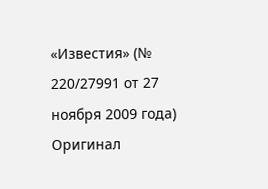«Известия» (№ 220/27991 от 27 ноября 2009 года)
Оригинал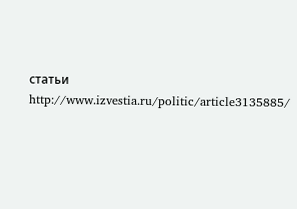статьи http://www.izvestia.ru/politic/article3135885/